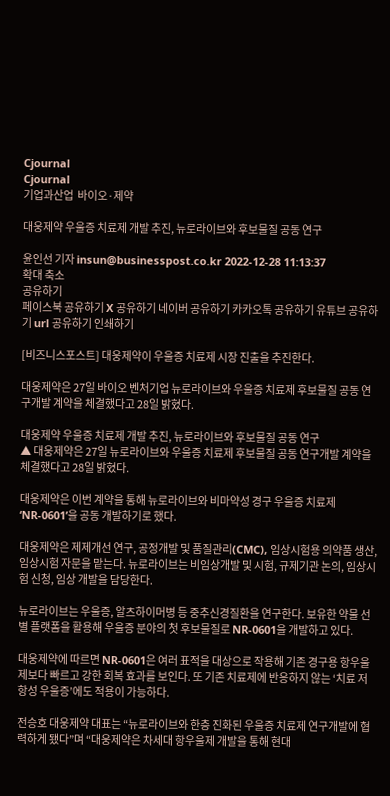Cjournal
Cjournal
기업과산업  바이오·제약

대웅제약 우울증 치료제 개발 추진, 뉴로라이브와 후보물질 공동 연구

윤인선 기자 insun@businesspost.co.kr 2022-12-28 11:13:37
확대 축소
공유하기
페이스북 공유하기 X 공유하기 네이버 공유하기 카카오톡 공유하기 유튜브 공유하기 url 공유하기 인쇄하기

[비즈니스포스트] 대웅제약이 우울증 치료제 시장 진출을 추진한다.

대웅제약은 27일 바이오 벤처기업 뉴로라이브와 우울증 치료제 후보물질 공동 연구개발 계약을 체결했다고 28일 밝혔다.

대웅제약 우울증 치료제 개발 추진, 뉴로라이브와 후보물질 공동 연구
▲ 대웅제약은 27일 뉴로라이브와 우울증 치료제 후보물질 공동 연구개발 계약을 체결했다고 28일 밝혔다.

대웅제약은 이번 계약을 통해 뉴로라이브와 비마약성 경구 우울증 치료제 ‘NR-0601’을 공동 개발하기로 했다.

대웅제약은 제제개선 연구, 공정개발 및 품질관리(CMC), 임상시험용 의약품 생산, 임상시험 자문을 맡는다. 뉴로라이브는 비임상개발 및 시험, 규제기관 논의, 임상시험 신청, 임상 개발을 담당한다.

뉴로라이브는 우울증, 알츠하이머병 등 중추신경질환을 연구한다. 보유한 약물 선별 플랫폼을 활용해 우울증 분야의 첫 후보물질로 NR-0601을 개발하고 있다.

대웅제약에 따르면 NR-0601은 여러 표적을 대상으로 작용해 기존 경구용 항우울제보다 빠르고 강한 회복 효과를 보인다. 또 기존 치료제에 반응하지 않는 ‘치료 저항성 우울증’에도 적용이 가능하다.

전승호 대웅제약 대표는 “뉴로라이브와 한층 진화된 우울증 치료제 연구개발에 협력하게 됐다”며 “대웅제약은 차세대 항우울제 개발을 통해 현대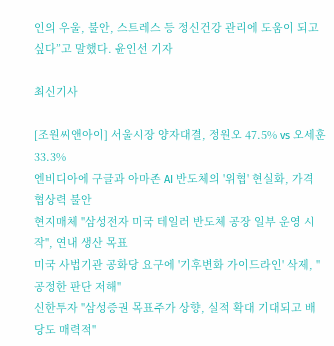인의 우울, 불안, 스트레스 등 정신건강 관리에 도움이 되고 싶다”고 말했다. 윤인선 기자

최신기사

[조원씨앤아이] 서울시장 양자대결, 정원오 47.5% vs 오세훈 33.3%
엔비디아에 구글과 아마존 AI 반도체의 '위협' 현실화, 가격 협상력 불안
현지매체 "삼성전자 미국 테일러 반도체 공장 일부 운영 시작", 연내 생산 목표
미국 사법기관 공화당 요구에 '기후변화 가이드라인' 삭제, "공정한 판단 저해"
신한투자 "삼성증권 목표주가 상향, 실적 확대 기대되고 배당도 매력적"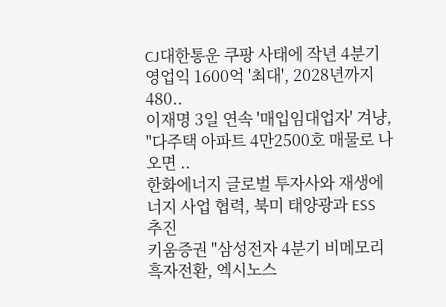CJ대한통운 쿠팡 사태에 작년 4분기 영업익 1600억 '최대', 2028년까지 480..
이재명 3일 연속 '매입임대업자' 겨냥, "다주택 아파트 4만2500호 매물로 나오면 ..
한화에너지 글로벌 투자사와 재생에너지 사업 협력, 북미 태양광과 ESS 추진
키움증권 "삼성전자 4분기 비메모리 흑자전환, 엑시노스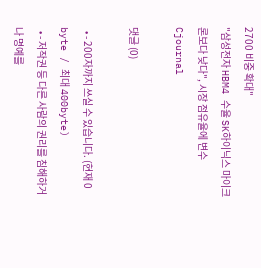2700 비중 확대"
"삼성전자 HBM4 수율 SK하이닉스 마이크론보다 낮다", 시장 점유율에 변수
Cjournal

댓글 (0)

  • - 200자까지 쓰실 수 있습니다. (현재 0 byte / 최대 400byte)
  • - 저작권 등 다른 사람의 권리를 침해하거나 명예를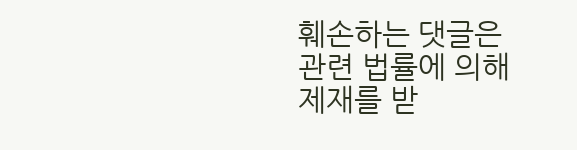훼손하는 댓글은 관련 법률에 의해 제재를 받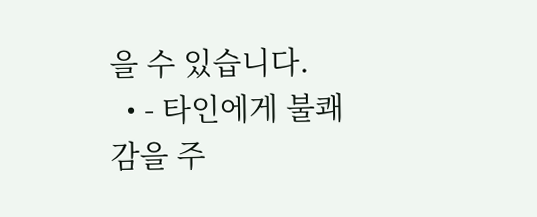을 수 있습니다.
  • - 타인에게 불쾌감을 주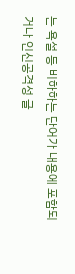는 욕설 등 비하하는 단어가 내용에 포함되거나 인신공격성 글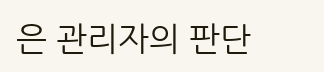은 관리자의 판단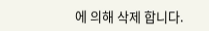에 의해 삭제 합니다.